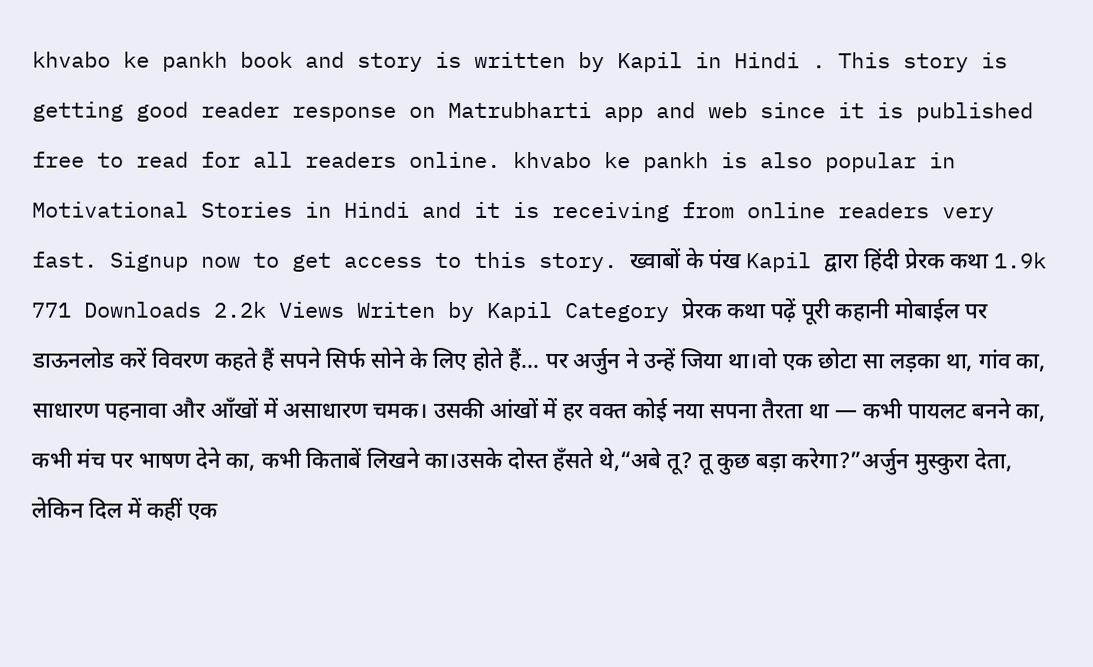khvabo ke pankh book and story is written by Kapil in Hindi . This story is getting good reader response on Matrubharti app and web since it is published free to read for all readers online. khvabo ke pankh is also popular in Motivational Stories in Hindi and it is receiving from online readers very fast. Signup now to get access to this story. ख्वाबों के पंख Kapil द्वारा हिंदी प्रेरक कथा 1.9k 771 Downloads 2.2k Views Writen by Kapil Category प्रेरक कथा पढ़ें पूरी कहानी मोबाईल पर डाऊनलोड करें विवरण कहते हैं सपने सिर्फ सोने के लिए होते हैं... पर अर्जुन ने उन्हें जिया था।वो एक छोटा सा लड़का था, गांव का, साधारण पहनावा और आँखों में असाधारण चमक। उसकी आंखों में हर वक्त कोई नया सपना तैरता था — कभी पायलट बनने का, कभी मंच पर भाषण देने का, कभी किताबें लिखने का।उसके दोस्त हँसते थे,“अबे तू? तू कुछ बड़ा करेगा?”अर्जुन मुस्कुरा देता, लेकिन दिल में कहीं एक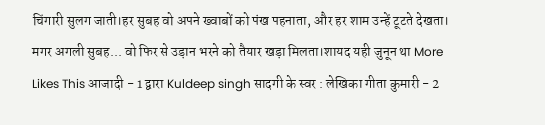चिंगारी सुलग जाती।हर सुबह वो अपने ख्वाबों को पंख पहनाता, और हर शाम उन्हें टूटते देखता। मगर अगली सुबह... वो फिर से उड़ान भरने को तैयार खड़ा मिलता।शायद यही जुनून था More Likes This आजादी - 1 द्वारा Kuldeep singh सादगी के स्वर : लेखिका गीता कुमारी - 2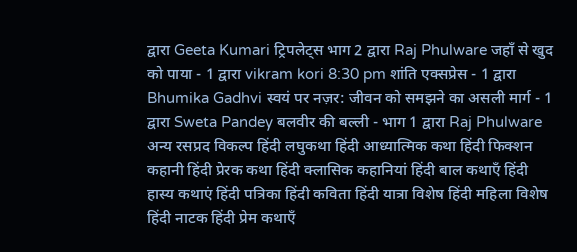द्वारा Geeta Kumari ट्रिपलेट्स भाग 2 द्वारा Raj Phulware जहाँ से खुद को पाया - 1 द्वारा vikram kori 8:30 pm शांति एक्सप्रेस - 1 द्वारा Bhumika Gadhvi स्वयं पर नज़र: जीवन को समझने का असली मार्ग - 1 द्वारा Sweta Pandey बलवीर की बल्ली - भाग 1 द्वारा Raj Phulware अन्य रसप्रद विकल्प हिंदी लघुकथा हिंदी आध्यात्मिक कथा हिंदी फिक्शन कहानी हिंदी प्रेरक कथा हिंदी क्लासिक कहानियां हिंदी बाल कथाएँ हिंदी हास्य कथाएं हिंदी पत्रिका हिंदी कविता हिंदी यात्रा विशेष हिंदी महिला विशेष हिंदी नाटक हिंदी प्रेम कथाएँ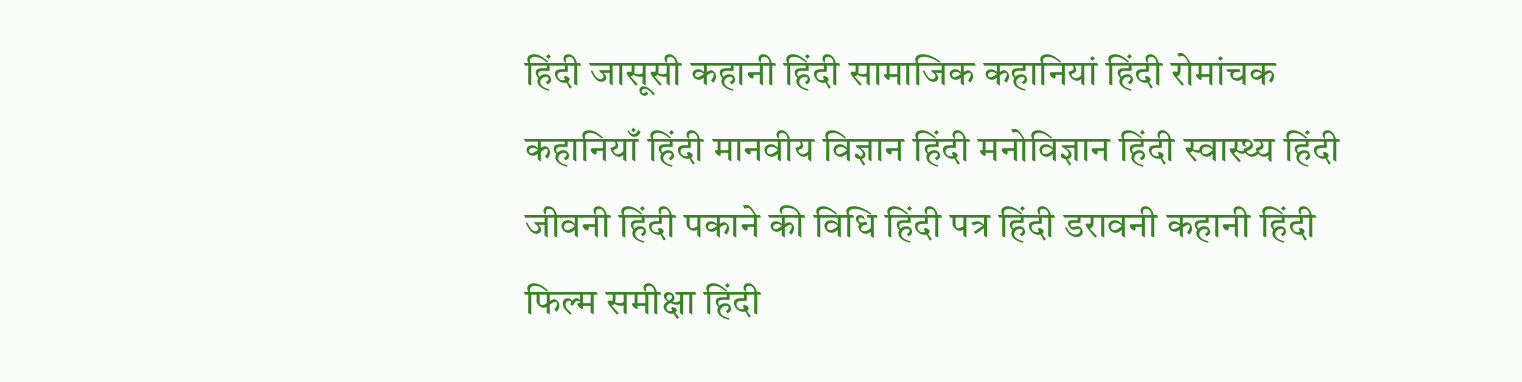हिंदी जासूसी कहानी हिंदी सामाजिक कहानियां हिंदी रोमांचक कहानियाँ हिंदी मानवीय विज्ञान हिंदी मनोविज्ञान हिंदी स्वास्थ्य हिंदी जीवनी हिंदी पकाने की विधि हिंदी पत्र हिंदी डरावनी कहानी हिंदी फिल्म समीक्षा हिंदी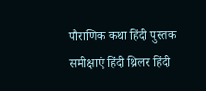पौराणिक कथा हिंदी पुस्तक समीक्षाएं हिंदी थ्रिलर हिंदी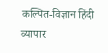कल्पित-विज्ञान हिंदी व्यापार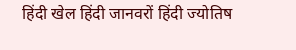हिंदी खेल हिंदी जानवरों हिंदी ज्योतिष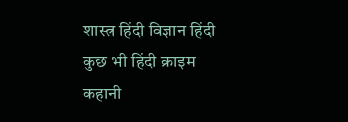शास्त्र हिंदी विज्ञान हिंदी कुछ भी हिंदी क्राइम कहानी